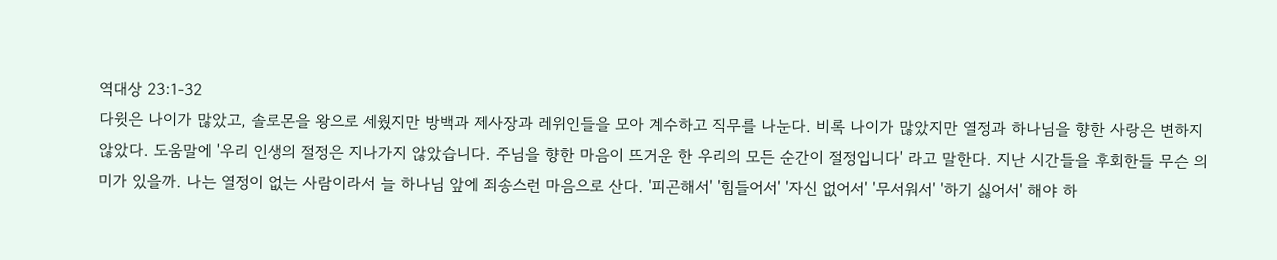역대상 23:1-32
다윗은 나이가 많았고, 솔로몬을 왕으로 세웠지만 방백과 제사장과 레위인들을 모아 계수하고 직무를 나눈다. 비록 나이가 많았지만 열정과 하나님을 향한 사랑은 변하지 않았다. 도움말에 '우리 인생의 절정은 지나가지 않았습니다. 주님을 향한 마음이 뜨거운 한 우리의 모든 순간이 절정입니다' 라고 말한다. 지난 시간들을 후회한들 무슨 의미가 있을까. 나는 열정이 없는 사람이라서 늘 하나님 앞에 죄송스런 마음으로 산다. '피곤해서' '힘들어서' '자신 없어서' '무서워서' '하기 싫어서' 해야 하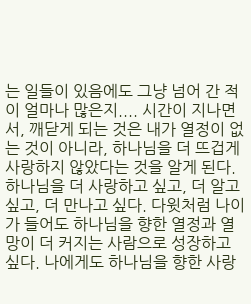는 일들이 있음에도 그냥 넘어 간 적이 얼마나 많은지.... 시간이 지나면서, 깨닫게 되는 것은 내가 열정이 없는 것이 아니라, 하나님을 더 뜨겁게 사랑하지 않았다는 것을 알게 된다. 하나님을 더 사랑하고 싶고, 더 알고 싶고, 더 만나고 싶다. 다윗처럼 나이가 들어도 하나님을 향한 열정과 열망이 더 커지는 사람으로 성장하고 싶다. 나에게도 하나님을 향한 사랑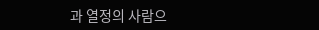과 열정의 사람으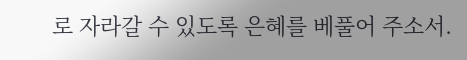로 자라갈 수 있도록 은혜를 베풀어 주소서.